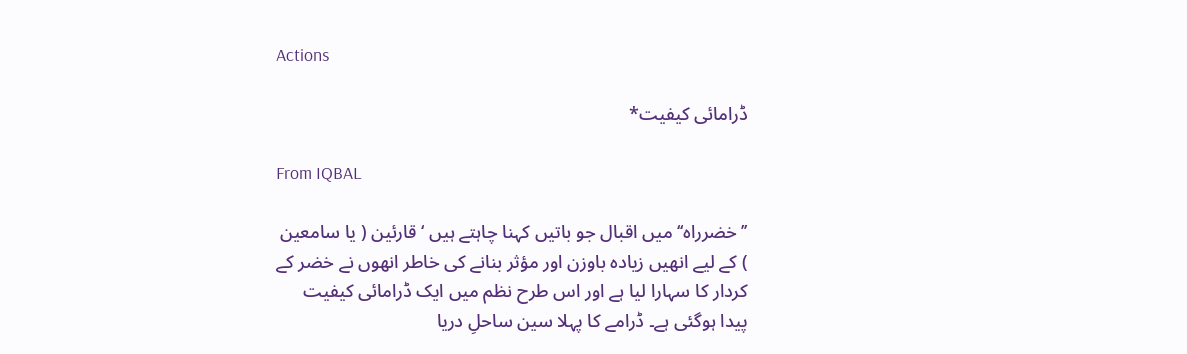Actions

ڈرامائی کیفیت*

From IQBAL

’’خضرراہ‘‘ میں اقبال جو باتیں کہنا چاہتے ہیں ‘ قارئین ( یا سامعین ) کے لیے انھیں زیادہ باوزن اور مؤثر بنانے کی خاطر انھوں نے خضر کے کردار کا سہارا لیا ہے اور اس طرح نظم میں ایک ڈرامائی کیفیت پیدا ہوگئی ہے۔ ڈرامے کا پہلا سین ساحلِ دریا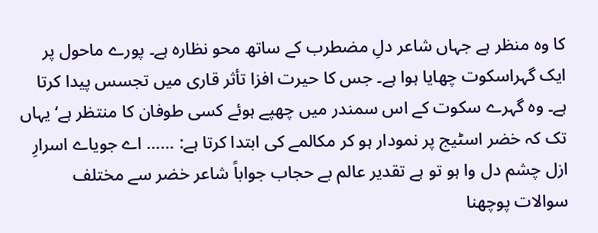کا وہ منظر ہے جہاں شاعر دلِ مضطرب کے ساتھ محو نظارہ ہے۔ پورے ماحول پر ایک گہراسکوت چھایا ہوا ہے۔ جس کا حیرت افزا تأثر قاری میں تجسس پیدا کرتا ہے۔ وہ گہرے سکوت کے اس سمندر میں چھپے ہوئے کسی طوفان کا منتظر ہے‘ یہاں تک کہ خضر اسٹیج پر نمودار ہو کر مکالمے کی ابتدا کرتا ہے: …… اے جویاے اسرارِ ازل چشم دل وا ہو تو ہے تقدیر عالم بے حجاب جواباً شاعر خضر سے مختلف سوالات پوچھنا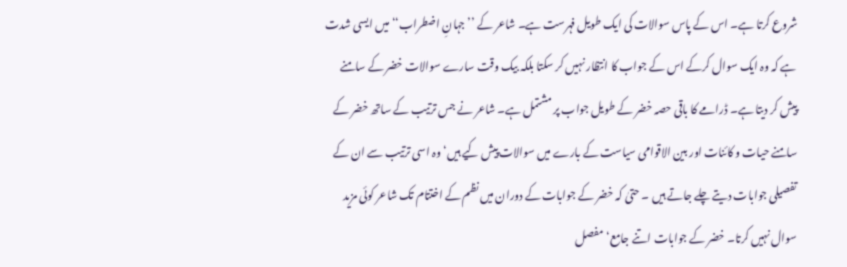شروع کرتا ہے۔ اس کے پاس سوالات کی ایک طویل فہرست ہے۔ شاعر کے ’’ جہانِ اضطراب‘‘ میں ایسی شدت ہے کہ وہ ایک سوال کرکے اس کے جواب کا انتظار نہیں کر سکتا بلکہ بیک وقت سارے سوالات خضر کے سامنے پیش کر دیتا ہے۔ ڈرامے کا باقی حصہ خضر کے طویل جواب پر مشتمل ہے۔ شاعر نے جس ترتیب کے ساتھ خضر کے سامنے حیات و کائنات اور بین الاقوامی سیاست کے بارے میں سوالات پیش کیے ہیں‘ وہ اسی ترتیب سے ان کے تفصیلی جوابات دیتے چلے جاتے ہیں ۔ حتیٰ کہ خضر کے جوابات کے دوران میں نظم کے اختتام تک شاعر کوئی مزید سوال نہیں کرتا۔ خضر کے جوابات اتنے جامع‘ مفصل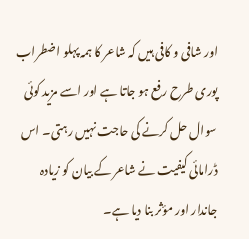اور شافی و کافی ہیں کہ شاعر کا ہمہ پہلو اضطراب پوری طرح رفع ہو جاتا ہے اور اسے مزید کوئی سوال حل کرنے کی حاجت نہیں رہتی۔ اس ڈرامائی کیفیت نے شاعر کے بیان کو زیادہ جاندار اور مؤثر بنا دیا ہے۔